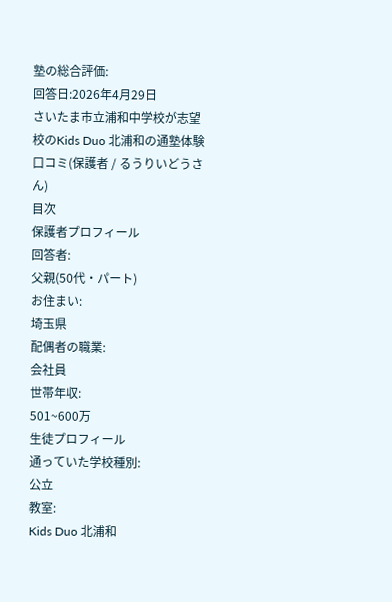塾の総合評価:
回答日:2026年4月29日
さいたま市立浦和中学校が志望校のKids Duo 北浦和の通塾体験口コミ(保護者 / るうりいどうさん)
目次
保護者プロフィール
回答者:
父親(50代・パート)
お住まい:
埼玉県
配偶者の職業:
会社員
世帯年収:
501~600万
生徒プロフィール
通っていた学校種別:
公立
教室:
Kids Duo 北浦和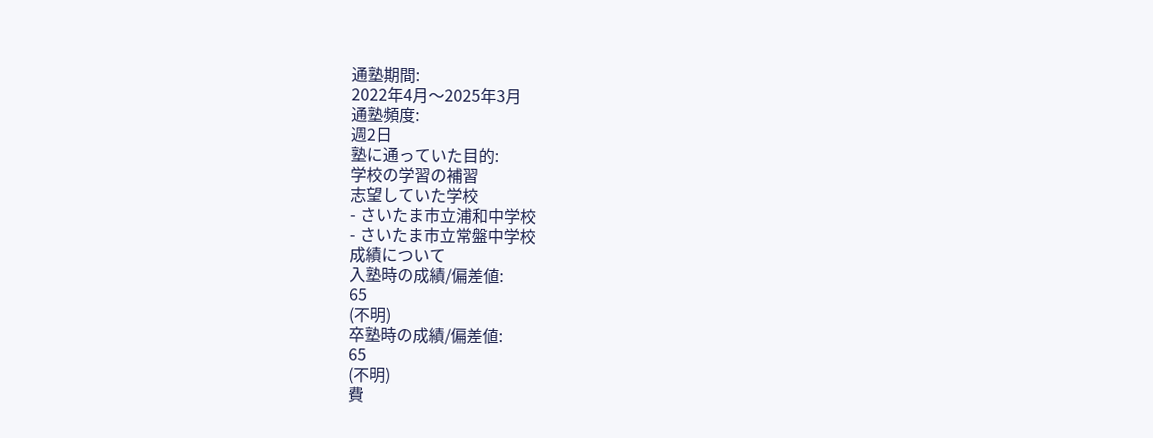通塾期間:
2022年4月〜2025年3月
通塾頻度:
週2日
塾に通っていた目的:
学校の学習の補習
志望していた学校
- さいたま市立浦和中学校
- さいたま市立常盤中学校
成績について
入塾時の成績/偏差値:
65
(不明)
卒塾時の成績/偏差値:
65
(不明)
費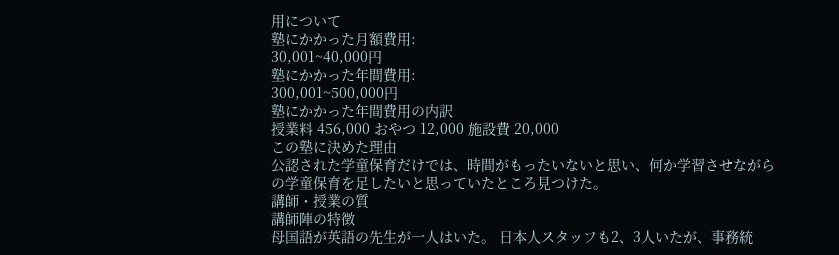用について
塾にかかった月額費用:
30,001~40,000円
塾にかかった年間費用:
300,001~500,000円
塾にかかった年間費用の内訳
授業料 456,000 おやつ 12,000 施設費 20,000
この塾に決めた理由
公認された学童保育だけでは、時間がもったいないと思い、何か学習させながらの学童保育を足したいと思っていたところ見つけた。
講師・授業の質
講師陣の特徴
母国語が英語の先生が一人はいた。 日本人スタッフも2、3人いたが、事務統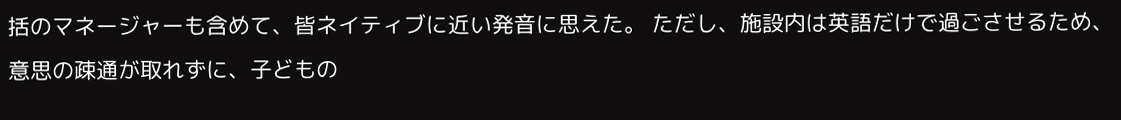括のマネージャーも含めて、皆ネイティブに近い発音に思えた。 ただし、施設内は英語だけで過ごさせるため、意思の疎通が取れずに、子どもの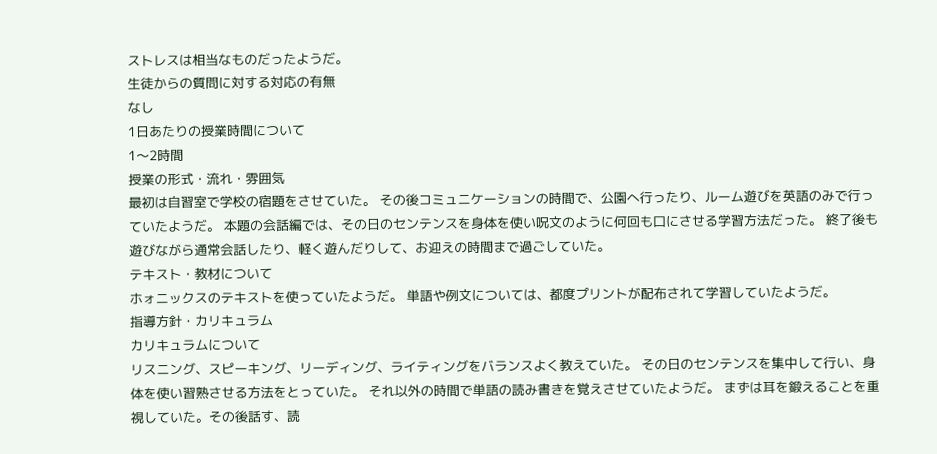ストレスは相当なものだったようだ。
生徒からの質問に対する対応の有無
なし
1日あたりの授業時間について
1〜2時間
授業の形式・流れ・雰囲気
最初は自習室で学校の宿題をさせていた。 その後コミュニケーションの時間で、公園へ行ったり、ルーム遊びを英語のみで行っていたようだ。 本題の会話編では、その日のセンテンスを身体を使い呪文のように何回も口にさせる学習方法だった。 終了後も遊びながら通常会話したり、軽く遊んだりして、お迎えの時間まで過ごしていた。
テキスト・教材について
ホォニックスのテキストを使っていたようだ。 単語や例文については、都度プリントが配布されて学習していたようだ。
指導方針・カリキュラム
カリキュラムについて
リスニング、スピーキング、リーディング、ライティングをバランスよく教えていた。 その日のセンテンスを集中して行い、身体を使い習熟させる方法をとっていた。 それ以外の時間で単語の読み書きを覚えさせていたようだ。 まずは耳を鍛えることを重視していた。その後話す、読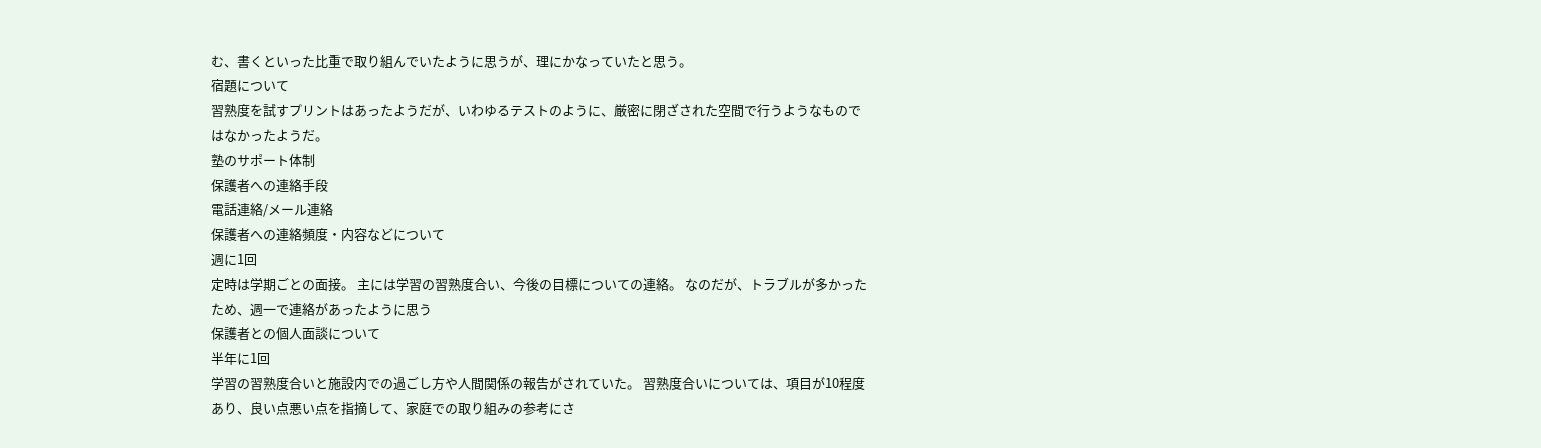む、書くといった比重で取り組んでいたように思うが、理にかなっていたと思う。
宿題について
習熟度を試すプリントはあったようだが、いわゆるテストのように、厳密に閉ざされた空間で行うようなものではなかったようだ。
塾のサポート体制
保護者への連絡手段
電話連絡/メール連絡
保護者への連絡頻度・内容などについて
週に1回
定時は学期ごとの面接。 主には学習の習熟度合い、今後の目標についての連絡。 なのだが、トラブルが多かったため、週一で連絡があったように思う
保護者との個人面談について
半年に1回
学習の習熟度合いと施設内での過ごし方や人間関係の報告がされていた。 習熟度合いについては、項目が10程度あり、良い点悪い点を指摘して、家庭での取り組みの参考にさ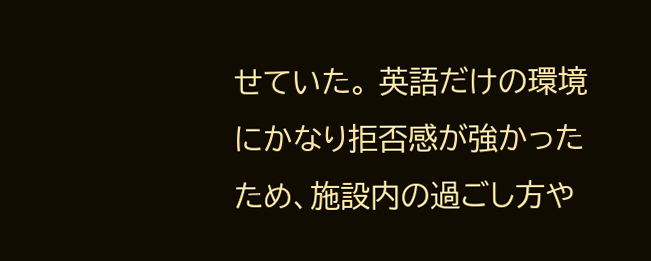せていた。 英語だけの環境にかなり拒否感が強かったため、施設内の過ごし方や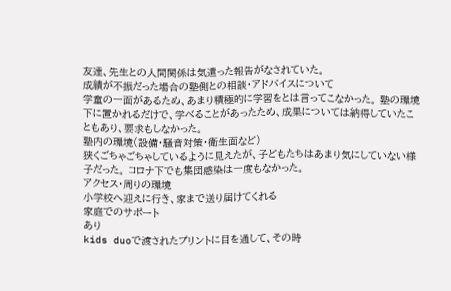友達、先生との人間関係は気遣った報告がなされていた。
成績が不振だった場合の塾側との相談・アドバイスについて
学童の一面があるため、あまり積極的に学習をとは言ってこなかった。 塾の環境下に置かれるだけで、学べることがあったため、成果については納得していたこともあり、要求もしなかった。
塾内の環境(設備・騒音対策・衛生面など)
狭くごちゃごちゃしているように見えたが、子どもたちはあまり気にしていない様子だった。 コロナ下でも集団感染は一度もなかった。
アクセス・周りの環境
小学校へ迎えに行き、家まで送り届けてくれる
家庭でのサポート
あり
kids duoで渡されたプリントに目を通して、その時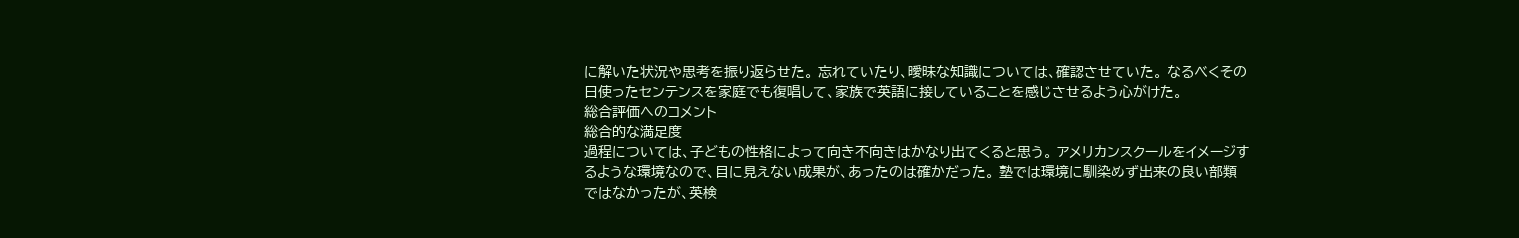に解いた状況や思考を振り返らせた。 忘れていたり、曖昧な知識については、確認させていた。 なるべくその日使ったセンテンスを家庭でも復唱して、家族で英語に接していることを感じさせるよう心がけた。
総合評価へのコメント
総合的な満足度
過程については、子どもの性格によって向き不向きはかなり出てくると思う。 アメリカンスクールをイメージするような環境なので、目に見えない成果が、あったのは確かだった。 塾では環境に馴染めず出来の良い部類ではなかったが、英検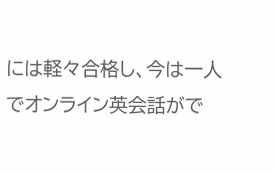には軽々合格し、今は一人でオンライン英会話がで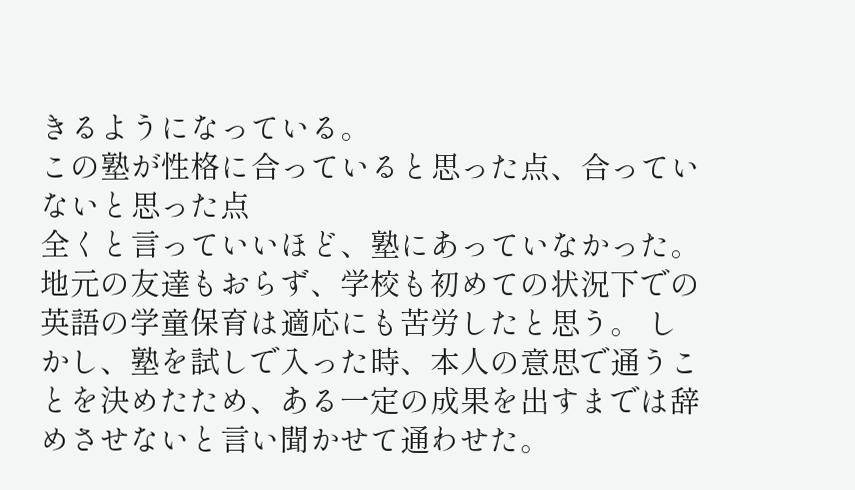きるようになっている。
この塾が性格に合っていると思った点、合っていないと思った点
全くと言っていいほど、塾にあっていなかった。 地元の友達もおらず、学校も初めての状況下での英語の学童保育は適応にも苦労したと思う。 しかし、塾を試しで入った時、本人の意思で通うことを決めたため、ある一定の成果を出すまでは辞めさせないと言い聞かせて通わせた。